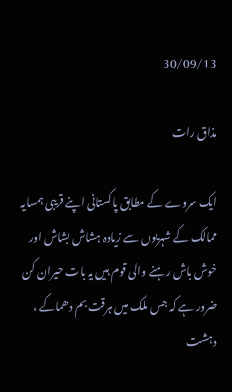30/09/13

مذاق رات

ایک سروے کے مطابق پاکستانی اپنے قریبی ہمسایہ ممالک کے شہریوں سے زیادہ ہشاش بشاش اور خوش باش رہنے والی قوم ہیں یہ بات حیران کن ضرور ہے کہ جس ملک میں ہرقت بم دھماکے ، دہشت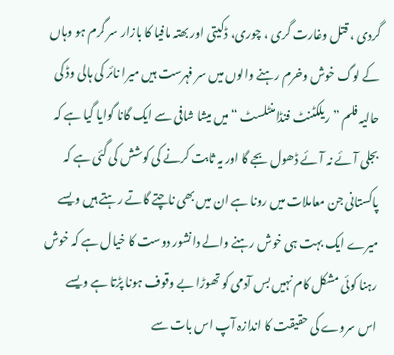گردی ، قتل وغارت گری ، چوری، ڈکیتی اور بھتہ مافیا کا بازار سر گرم ہو وہاں کے لوگ خوش وخرم رہنے والوں میں سر فہرست ہیں میرا نائر کی ہالی وڈ کی حالیہ فلم ”ریلکٹنٹ فنڈامنٹلسٹ “میں میشا شافی سے ایک گانا گوایا گیا ہے کہ بجلی آئے نہ آئے ڈھول بجے گا اور یہ ثابت کرنے کی کوشش کی گئی ہے کہ پاکستانی جن معاملات میں‌ رونا ہے ان میں‌ بھی ناچتے گاتے رہتے ہیں ویسے میرے ایک بہت ہی خوش رہنے والے دانشور دوست کا خیال ہے کہ خوش رہنا کوئی مشکل کام نہیں بس آدمی کو تھوڑا بے وقوف ہونا پڑتا ہے ویسے اس سروے کی حقیقت کا اندازہ آپ اس بات سے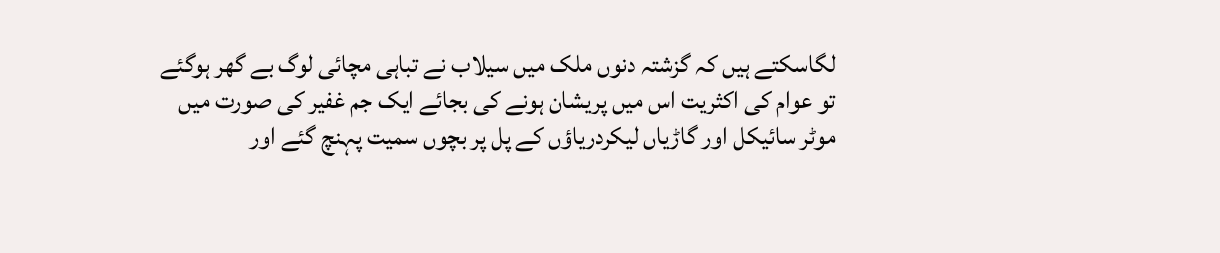لگاسکتے ہیں کہ گزشتہ دنوں ملک میں سیلاب نے تباہی مچائی لوگ بے گھر ہوگئے تو عوام کی اکثریت اس میں پریشان ہونے کی بجائے ایک جم غفیر کی صورت میں موٹر سائیکل اور گاڑیاں لیکردریاؤں کے پل پر بچوں سمیت پہنچ گئے اور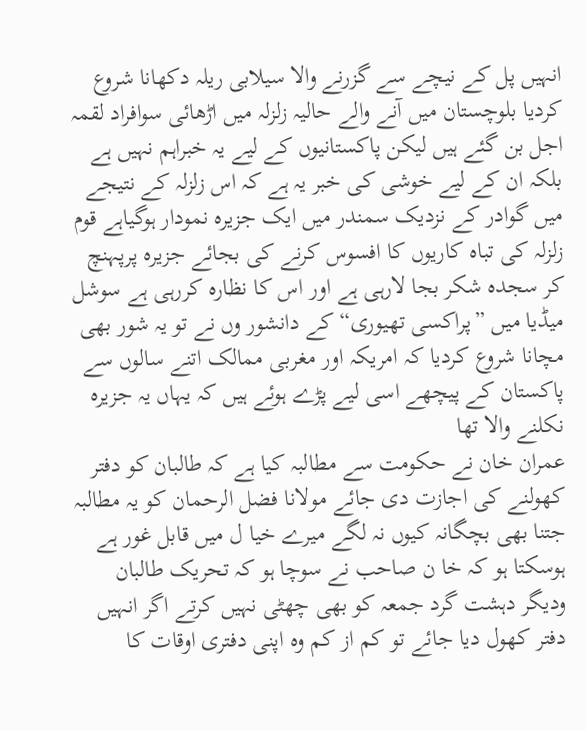انہیں پل کے نیچے سے گزرنے والا سیلابی ریلہ دکھانا شروع کردیا بلوچستان میں آنے والے حالیہ زلزلہ میں اڑھائی سوافراد لقمہ اجل بن گئے ہیں لیکن پاکستانیوں کے لیے یہ خبراہم نہیں ہے بلکہ ان کے لیے خوشی کی خبر یہ ہے کہ اس زلزلہ کے نتیجے میں گوادر کے نزدیک سمندر میں ایک جزیرہ نمودار ہوگیاہے قوم زلزلہ کی تباہ کاریوں کا افسوس کرنے کی بجائے جزیرہ پرپہنچ کر سجدہ شکر بجا لارہی ہے اور اس کا نظارہ کررہی ہے سوشل میڈیا میں ”پراکسی تھیوری“ کے دانشور وں نے تو یہ شور بھی مچانا شروع کردیا کہ امریکہ اور مغربی ممالک اتنے سالوں سے پاکستان کے پیچھے اسی لیے پڑے ہوئے ہیں کہ یہاں یہ جزیرہ نکلنے والا تھا
عمران خان نے حکومت سے مطالبہ کیا ہے کہ طالبان کو دفتر کھولنے کی اجازت دی جائے مولانا فضل الرحمان کو یہ مطالبہ جتنا بھی بچگانہ کیوں نہ لگے میرے خیا ل میں قابل غور ہے ہوسکتا ہو کہ خا ن صاحب نے سوچا ہو کہ تحریک طالبان ودیگر دہشت گرد جمعہ کو بھی چھٹی نہیں کرتے اگر انہیں دفتر کھول دیا جائے تو کم از کم وہ اپنی دفتری اوقات کا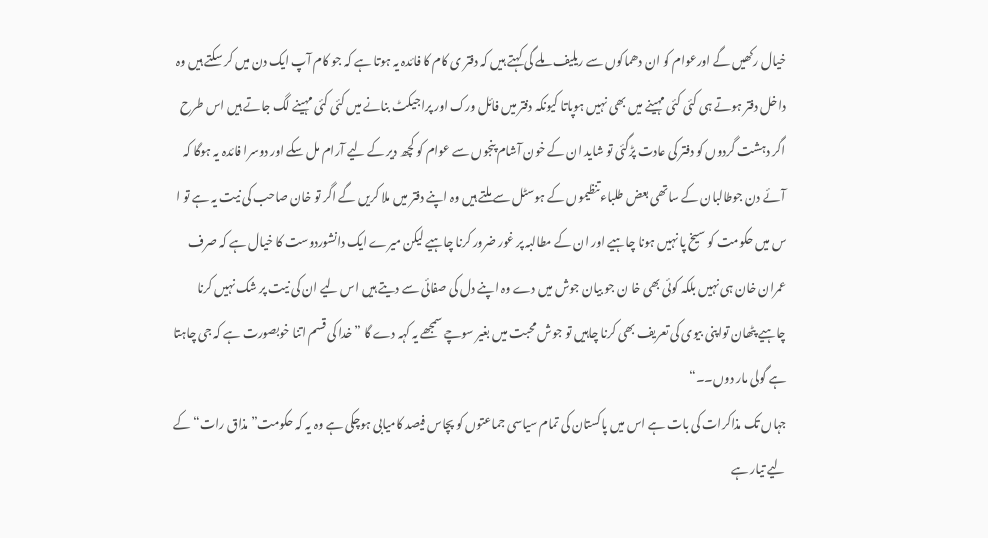خیال رکھیں گے اورعوام کو ان دھماکوں سے ریلیف ملے گی کہتے ہیں کہ دفتر ی کام کا فائدہ یہ ہوتا ہے کہ جو کام آپ ایک دن میں کر سکتے ہیں وہ داخل دفتر ہوتے ہی کئی کئی مہینے میں بھی نہیں ہوپاتا کیونکہ دفتر میں فائل ورک اور پراجیکٹ بنانے میں کئی کئی مہینے لگ جاتے ہیں اس طرح اگر دہشت گردوں کو دفتر کی عادت پڑگئی تو شاید ان کے خون آشام پنجوں سے عوام کو کچھ دیر کے لیے آرام مل سکے اور دوسرا فائدہ یہ ہوگا کہ آئے دن جوطالبان کے ساتھی بعض طلباءتنظیموں کے ہوسٹل سے ملتے ہیں وہ اپنے دفتر میں ملا کریں گے اگر تو خان صاحب کی نیت یہ ہے تو ا س میں حکومت کو سیخ پا نہیں ہونا چاہیے اور ان کے مطالبہ پر غور ضرور کرنا چاہیے لیکن میرے ایک دانشوردوست کا خیال ہے کہ صرف عمران خان ہی نہیں بلکہ کوئی بھی خا ن جو بیان جوش میں دے وہ اپنے دل کی صفائی سے دیتے ہیں اس لیے ان کی نیت پر شک نہیں کرنا چاہیے پٹھان تواپنی بیوی کی تعریف بھی کرنا چاہیں تو جوش محبت میں بغیر سوچے سمجھے یہ کہہ دے گا ” خدا کی قسم اتنا خوبصورت ہے کہ جی چاہتا ہے گولی مار دوں۔۔“
جہاں تک مذاکرات کی بات ہے اس میں پاکستان کی تمام سیاسی جماعتوں کو پچاس فیصد کامیابی ہوچکی ہے وہ یہ کہ حکومت” مذاق رات“ کے لیے تیار ہے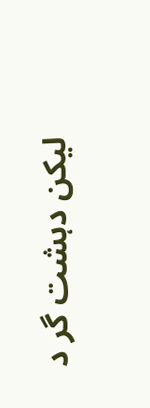لیکن دہشت گر د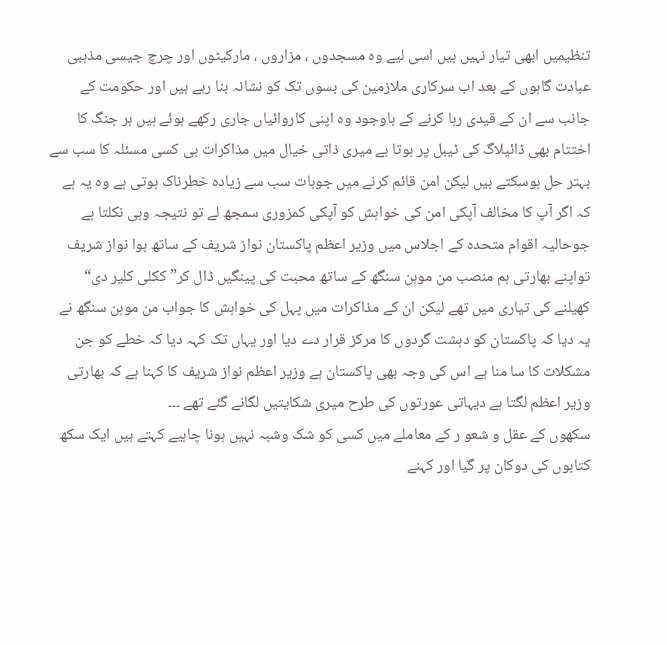تنظیمیں ابھی تیار نہیں ہیں اسی لیے وہ مسجدوں ، مزاروں ، مارکیٹوں اور چرچ جیسی مذہبی عبادت گاہوں کے بعد اب سرکاری ملازمین کی بسوں تک کو نشانہ بنا رہے ہیں اور حکومت کے جانب سے ان کے قیدی رہا کرنے کے باوجود وہ اپنی کاروائیاں جاری رکھے ہوئے ہیں ہر جنگ کا اختتام بھی ڈائیلاگ کی ٹیبل پر ہوتا ہے میری ذاتی خیال میں مذاکرات ہی کسی مسئلہ کا سب سے بہتر حل ہوسکتے ہیں لیکن امن قائم کرنے میں جوبات سب سے زیادہ خطرناک ہوتی ہے وہ یہ ہے کہ اگر آپ کا مخالف آپکی امن کی خواہش کو آپکی کمزوری سمجھ لے تو نتیجہ وہی نکلتا ہے جوحالیہ اقوام متحدہ کے اجلاس میں وزیر اعظم پاکستان نواز شریف کے ساتھ ہوا نواز شریف تواپنے بھارتی ہم منصب من موہن سنگھ کے ساتھ محبت کی پینگیں ڈال کر” ککلی کلیر دی“ کھیلنے کی تیاری میں تھے لیکن ان کے مذاکرات میں پہل کی خواہش کا جواب من موہن سنگھ نے یہ دیا کہ پاکستان کو دہشت گردوں کا مرکز قرار دے دیا اور یہاں تک کہہ دیا کہ خطے کو جن مشکلات کا سا منا ہے اس کی وجہ بھی پاکستان ہے وزیر اعظم نواز شریف کا کہنا ہے کہ بھارتی وزیر اعظم لگتا ہے دیہاتی عورتوں کی طرح میری شکایتیں لگانے گئے تھے ۔۔۔
سکھوں کے عقل و شعو ر کے معاملے میں کسی کو شک وشبہ نہیں ہونا چاہیے کہتے ہیں ایک سکھ کتابوں کی دوکان پر گیا اور کہنے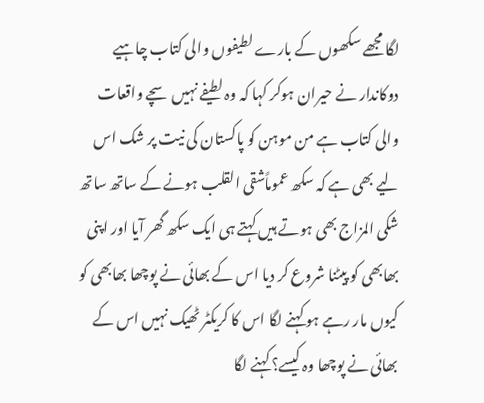لگا مجھے سکھوں کے بارے لطیفوں والی کتاب چاہیے دوکاندار نے حیران ہوکر کہا کہ وہ لطیفے نہیں سچے واقعات والی کتاب ہے من موہن کو پاکستان کی نیت پر شک اس لیے بھی ہے کہ سکھ عموماًشقی القلب ہونے کے ساتھ ساتھ شکی المزاج بھی ہوتے ہیں کہتے ہی ایک سکھ گھر آیا اور اپنی بھابھی کو پیٹنا شروع کر دیا اس کے بھائی نے پوچھا بھابھی کو کیوں مار رہے ہو کہنے لگا اس کا کریکٹر ٹھیک نہیں اس کے بھائی نے پوچھا وہ کیسے؟ کہنے لگا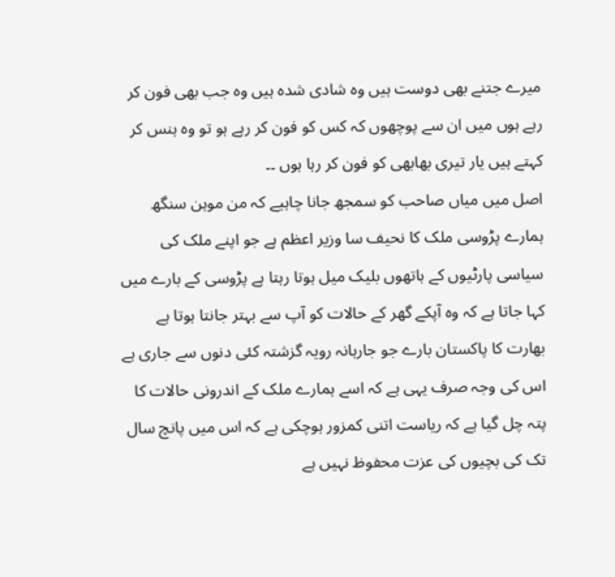میرے جتنے بھی دوست ہیں وہ شادی شدہ ہیں وہ جب بھی فون کر رہے ہوں میں ان سے پوچھوں کہ کس کو فون کر رہے ہو تو وہ ہنس کر کہتے ہیں یار تیری بھابھی کو فون کر رہا ہوں ۔۔
اصل میں میاں صاحب کو سمجھ جانا چاہیے کہ من موہن سنگھ ہمارے پڑوسی ملک کا نحیف سا وزیر اعظم ہے جو اپنے ملک کی سیاسی پارٹیوں کے ہاتھوں بلیک میل ہوتا رہتا ہے پڑوسی کے بارے میں کہا جاتا ہے کہ وہ آپکے گھر کے حالات کو آپ سے بہتر جانتا ہوتا ہے بھارت کا پاکستان بارے جو جارہانہ رویہ گزشتہ کئی دنوں سے جاری ہے اس کی وجہ صرف یہی ہے کہ اسے ہمارے ملک کے اندرونی حالات کا پتہ چل گیا ہے کہ ریاست اتنی کمزور ہوچکی ہے کہ اس میں پانچ سال تک کی بچیوں کی عزت محفوظ نہیں ہے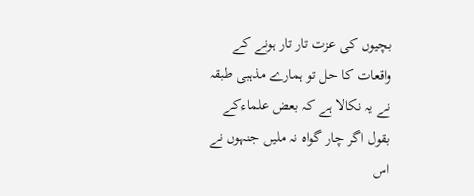بچیوں کی عزت تار تار ہونے کے واقعات کا حل تو ہمارے مذہبی طبقہ نے یہ نکالا ہے کہ بعض علماءکے بقول اگر چار گواہ نہ ملیں جنہوں نے اس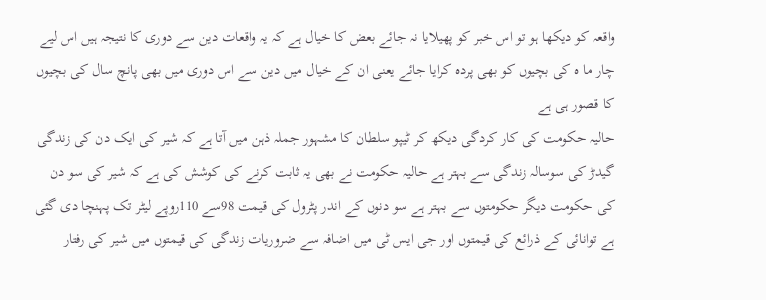واقعہ کو دیکھا ہو تو اس خبر کو پھیلایا نہ جائے بعض کا خیال ہے کہ یہ واقعات دین سے دوری کا نتیجہ ہیں اس لیے چار ما ہ کی بچیوں کو بھی پردہ کرایا جائے یعنی ان کے خیال میں دین سے اس دوری میں بھی پانچ سال کی بچیوں کا قصور ہی ہے
حالیہ حکومت کی کار کردگی دیکھ کر ٹیپو سلطان کا مشہور جملہ ذہن میں آتا ہے کہ شیر کی ایک دن کی زندگی گیدڑ کی سوسالہ زندگی سے بہتر ہے حالیہ حکومت نے بھی یہ ثابت کرنے کی کوشش کی ہے کہ شیر کی سو دن کی حکومت دیگر حکومتوں سے بہتر ہے سو دنوں کے اندر پٹرول کی قیمت 98سے 110روپے لیٹر تک پہنچا دی گئی ہے توانائی کے ذرائع کی قیمتوں اور جی ایس ٹی میں اضافہ سے ضروریات زندگی کی قیمتوں میں شیر کی رفتار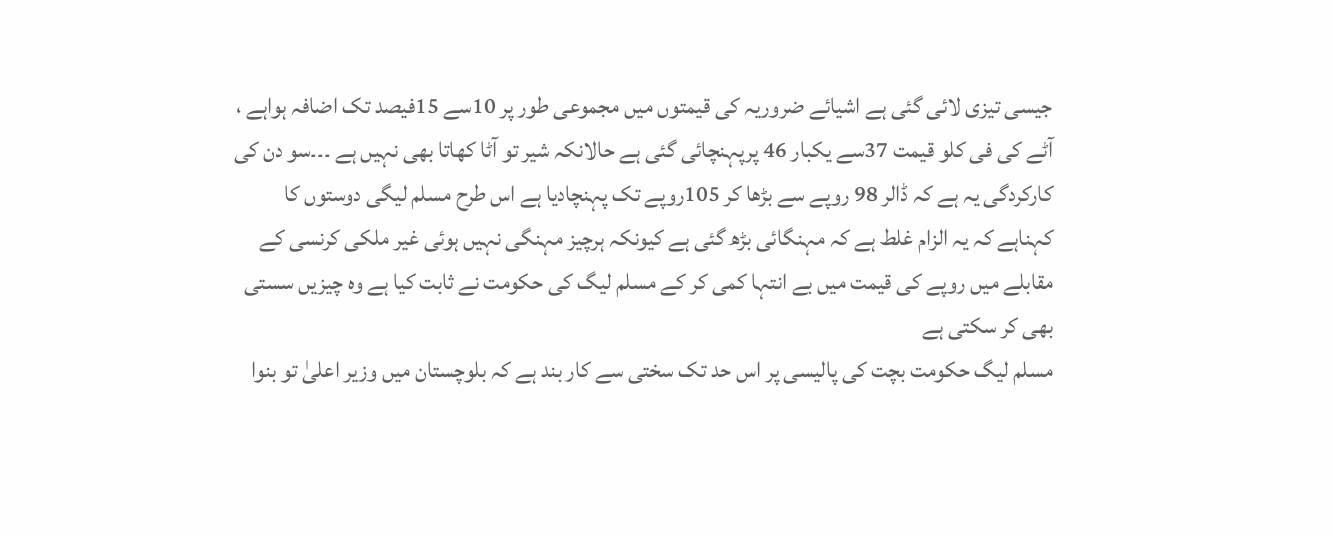جیسی تیزی لائی گئی ہے اشیائے ضروریہ کی قیمتوں میں مجموعی طور پر 10سے 15فیصد تک اضافہ ہواہے ، آٹے کی فی کلو قیمت 37سے یکبار 46 پرپہنچائی گئی ہے حالانکہ شیر تو آٹا کھاتا بھی نہیں ہے ۔۔۔سو دن کی کارکردگی یہ ہے کہ ڈالر 98 روپے سے بڑھا کر 105روپے تک پہنچادیا ہے اس طرح مسلم لیگی دوستوں کا کہناہے کہ یہ الزام غلط ہے کہ مہنگائی بڑھ گئی ہے کیونکہ ہرچیز مہنگی نہیں ہوئی غیر ملکی کرنسی کے مقابلے میں روپے کی قیمت میں بے انتہا کمی کر کے مسلم لیگ کی حکومت نے ثابت کیا ہے وہ چیزیں سستی بھی کر سکتی ہے
مسلم لیگ حکومت بچت کی پالیسی پر اس حد تک سختی سے کار بند ہے کہ بلوچستان میں وزیر اعلیٰ تو بنوا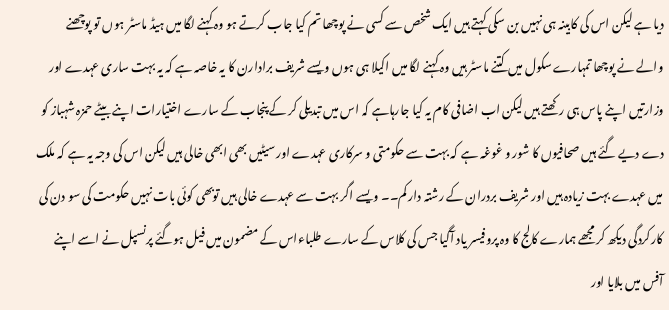دیا ہے لیکن اس کی کابینہ ہی نہیں بن سکی کہتے ہیں ایک شخص سے کسی نے پوچھا تم کیا جاب کرتے ہو وہ کہنے لگا میں ہیڈ ماسٹر ہوں تو پوچھنے والے نے پوچھا تمہارے سکول میں کتنے ماسٹر ہیں وہ کہنے لگا میں اکیلا ہی ہوں ویسے شریف برادارن کا یہ خاصہ ہے کہ یہ بہت ساری عہدے اور وزارتیں اپنے پاس ہی رکھتے ہیں لیکن اب اضافی کام یہ کیا جارہاہے کہ اس میں تبدیلی کر کے پنجاب کے سارے اختیارات اپنے بیٹے حمزہ شہباز کو دے دیے گئے ہیں صحافیوں کا شور و غوغہ ہے کہ بہت سے حکومتی و سرکاری عہدے اور سیٹیں بھی ابھی خالی ہیں لیکن اس کی وجہ یہ ہے کہ ملک میں عہدے بہت زیادہ ہیں اور شریف بردران کے رشتہ دار کم۔۔ ویسے اگر بہت سے عہدے خالی ہیں توبھی کوئی بات نہیں حکومت کی سو دن کی کارکردگی دیکھ کر مجھے ہمارے کالج کا وہ پروفیسر یاد آگیا جس کی کلاس کے سارے طلباءاس کے مضمون میں فیل ہوگئے پرنسپل نے اسے اپنے آفس میں بلایا اور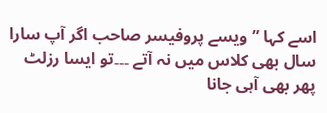اسے کہا ”ویسے پروفیسر صاحب اگر آپ سارا سال بھی کلاس میں نہ آتے ۔۔۔تو ایسا رزلٹ پھر بھی آہی جانا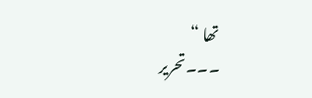تھا “
۔۔۔تحریر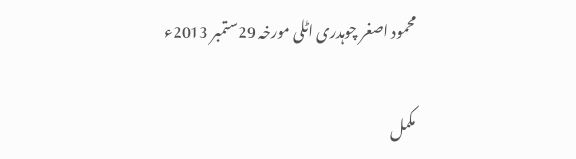محمود اصغر چوہدری اٹلی مورخہ 29ستمبر 2013ء

مکمل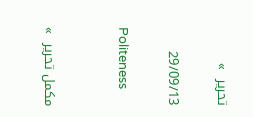تحریر  »

29/09/13

Politeness


مکمل تحریر  »